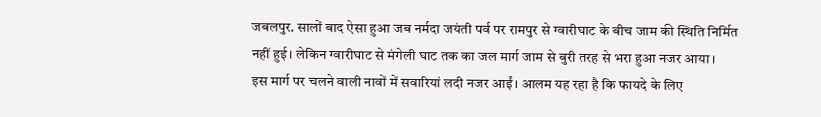जबलपुर. सालों बाद ऐसा हुआ जब नर्मदा जयंती पर्व पर रामपुर से ग्वारीघाट के बीच जाम की स्थिति निर्मित नहीं हुई। लेकिन ग्वारीघाट से मंगेली घाट तक का जल मार्ग जाम से बुरी तरह से भरा हुआ नजर आया।
इस मार्ग पर चलने वाली नावों में सवारियां लदी नजर आईं। आलम यह रहा है कि फायदे के लिए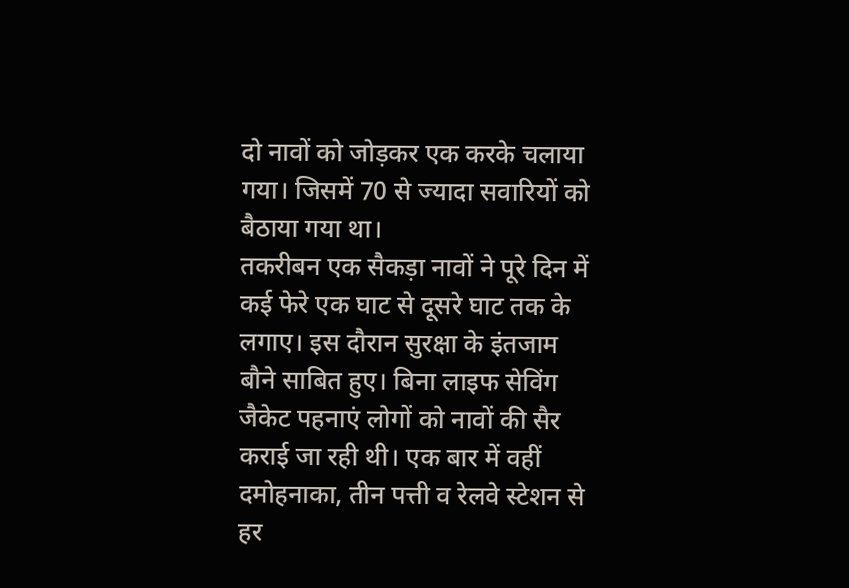दो नावों को जोड़कर एक करके चलाया गया। जिसमें 70 से ज्यादा सवारियों को बैठाया गया था।
तकरीबन एक सैकड़ा नावों ने पूरे दिन में कई फेरे एक घाट से दूसरे घाट तक के लगाए। इस दौरान सुरक्षा के इंतजाम बौने साबित हुए। बिना लाइफ सेविंग जैकेट पहनाएं लोगों को नावों की सैर कराई जा रही थी। एक बार में वहीं दमोहनाका, तीन पत्ती व रेलवे स्टेशन से हर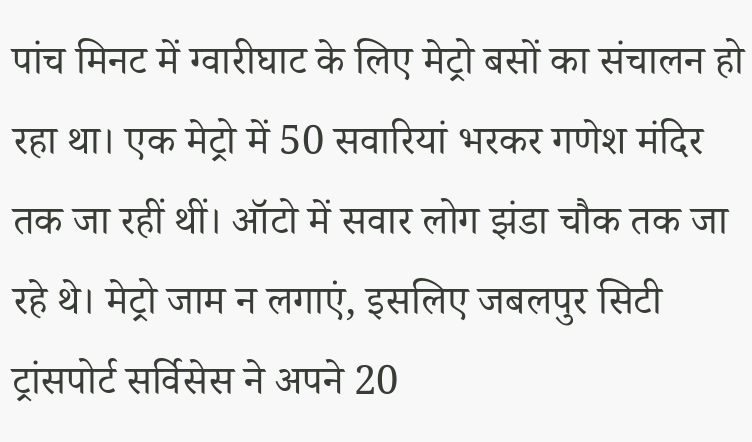पांच मिनट में ग्वारीघाट के लिए मेट्रो बसों का संचालन हो रहा था। एक मेट्रो में 50 सवारियां भरकर गणेश मंदिर तक जा रहीं थीं। ऑटो में सवार लोग झंडा चौक तक जा रहे थे। मेट्रो जाम न लगाएं, इसलिए जबलपुर सिटी ट्रांसपोर्ट सर्विसेस ने अपने 20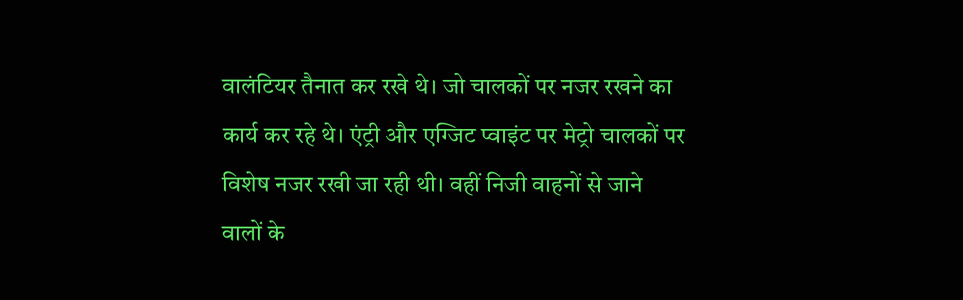वालंटियर तैनात कर रखे थे। जो चालकों पर नजर रखने का कार्य कर रहे थे। एंट्री और एग्जिट प्वाइंट पर मेट्रो चालकों पर विशेष नजर रखी जा रही थी। वहीं निजी वाहनों से जाने वालों के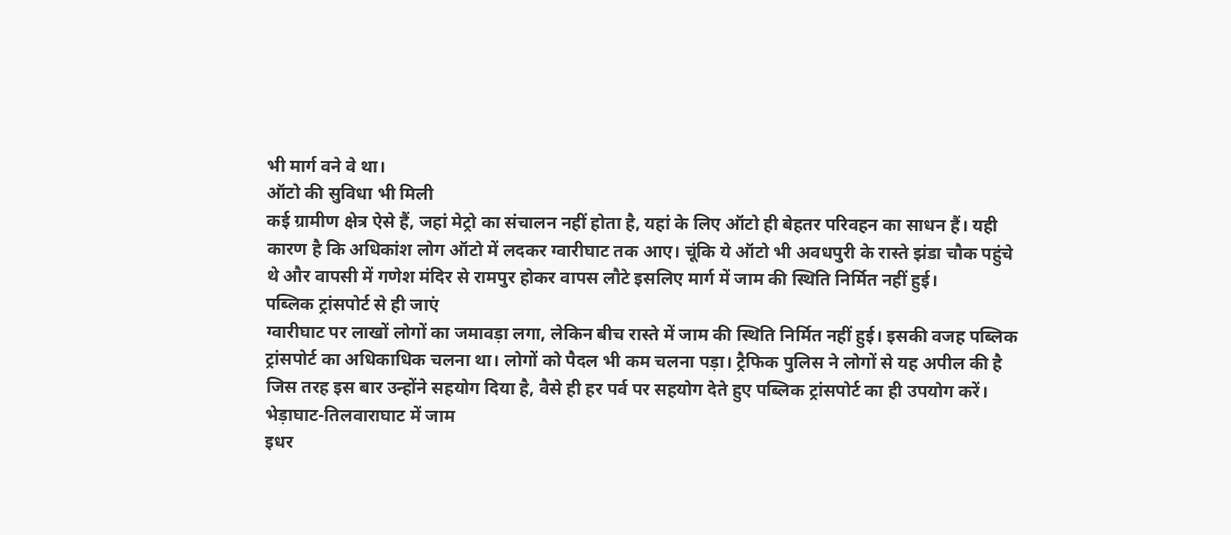भी मार्ग वने वे था।
ऑटो की सुविधा भी मिली
कई ग्रामीण क्षेत्र ऐसे हैं, जहां मेट्रो का संचालन नहीं होता है, यहां के लिए ऑटो ही बेहतर परिवहन का साधन हैं। यही कारण है कि अधिकांश लोग ऑटो में लदकर ग्वारीघाट तक आए। चूंकि ये ऑटो भी अवधपुरी के रास्ते झंडा चौक पहुंचे थे और वापसी में गणेश मंदिर से रामपुर होकर वापस लौटे इसलिए मार्ग में जाम की स्थिति निर्मित नहीं हुई।
पब्लिक ट्रांसपोर्ट से ही जाएं
ग्वारीघाट पर लाखों लोगों का जमावड़ा लगा, लेकिन बीच रास्ते में जाम की स्थिति निर्मित नहीं हुई। इसकी वजह पब्लिक ट्रांसपोर्ट का अधिकाधिक चलना था। लोगों को पैदल भी कम चलना पड़ा। ट्रैफिक पुलिस ने लोगों से यह अपील की है जिस तरह इस बार उन्होंने सहयोग दिया है, वैसे ही हर पर्व पर सहयोग देते हुए पब्लिक ट्रांसपोर्ट का ही उपयोग करें।
भेड़ाघाट-तिलवाराघाट में जाम
इधर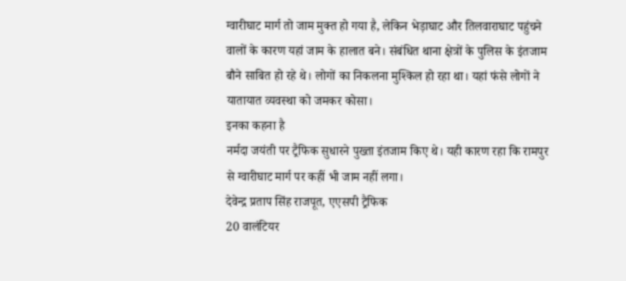ग्वारीघाट मार्ग तो जाम मुक्त हो गया है, लेकिन भेड़ाघाट और तिलवाराघाट पहुंचने वालों के कारण यहां जाम के हालात बने। संबंधित थाना क्षेत्रों के पुलिस के इंतजाम बौने साबित हो रहे थे। लोगों का निकलना मुश्किल हो रहा था। यहां फंसे लोगों ने यातायात व्यवस्था को जमकर कोसा।
इनका कहना है
नर्मदा जयंती पर ट्रैफिक सुधारने पुख्ता इंतजाम किए थे। यही कारण रहा कि रामपुर से ग्वारीघाट मार्ग पर कहीं भी जाम नहीं लगा।
देवेन्द्र प्रताप सिंह राजपूत, एएसपी ट्रैफिक
20 वालंटियर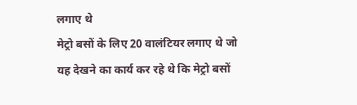लगाए थे
मेट्रो बसों के लिए 20 वालंटियर लगाए थे जो यह देखने का कार्य कर रहे थे कि मेट्रो बसों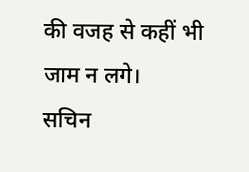की वजह से कहीं भी जाम न लगे।
सचिन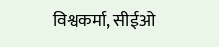विश्वकर्मा, सीईओ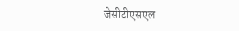जेसीटीएसएल